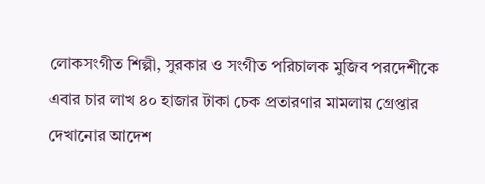লোকসংগীত শিল্পী, সুরকার ও সংগীত পরিচালক মুজিব পরদেশীকে এবার চার লাখ ৪০ হাজার টাকা চেক প্রতারণার মামলায় গ্রেপ্তার দেখানোর আদেশ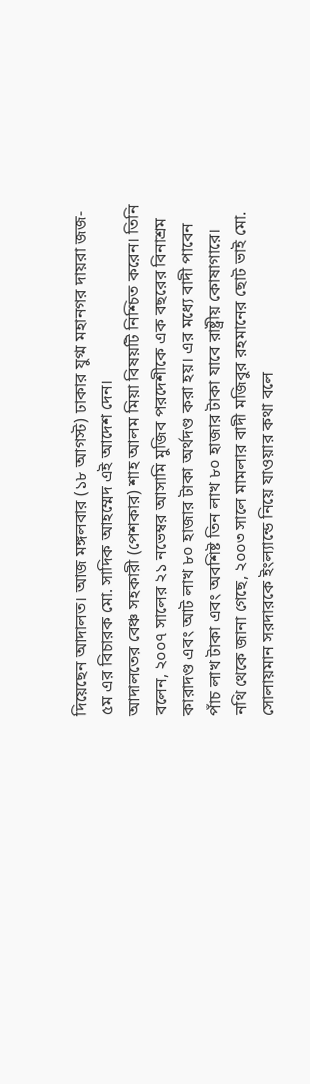দিয়েছেন আদালত। আজ মঙ্গলবার (১৮ আগস্ট) ঢাকার যুগ্ম মহানগর দায়রা জজ- ৫ম এর বিচারক মো. সাদিক আহম্মেদ এই আদেশ দেন।
আদালতের বেঞ্চ সহকারী (পেশকার) শাহ আলম মিয়া বিষয়টি নিশ্চিত করেন। তিনি বলেন, ২০০৭ সালের ২১ নভেম্বর আসামি মুজিব পরদেশীকে এক বছরের বিনাশ্রম কারাদণ্ড এবং আট লাখ ৮০ হাজার টাকা অর্থদণ্ড করা হয়। এর মধ্যে বাদী পাবেন পাঁচ লাখ টাকা এবং অবশিষ্ট তিন লাখ ৮০ হাজার টাকা যাবে রাষ্ট্রীয় কোষাগারে।
নথি থেকে জানা গেছে, ২০০৩ সালে মামলার বাদী মজিবুর রহমানের ছোট ভাই মো. সোলায়মান সরদারকে ইংল্যান্ডে নিয়ে যাওয়ার কথা বলে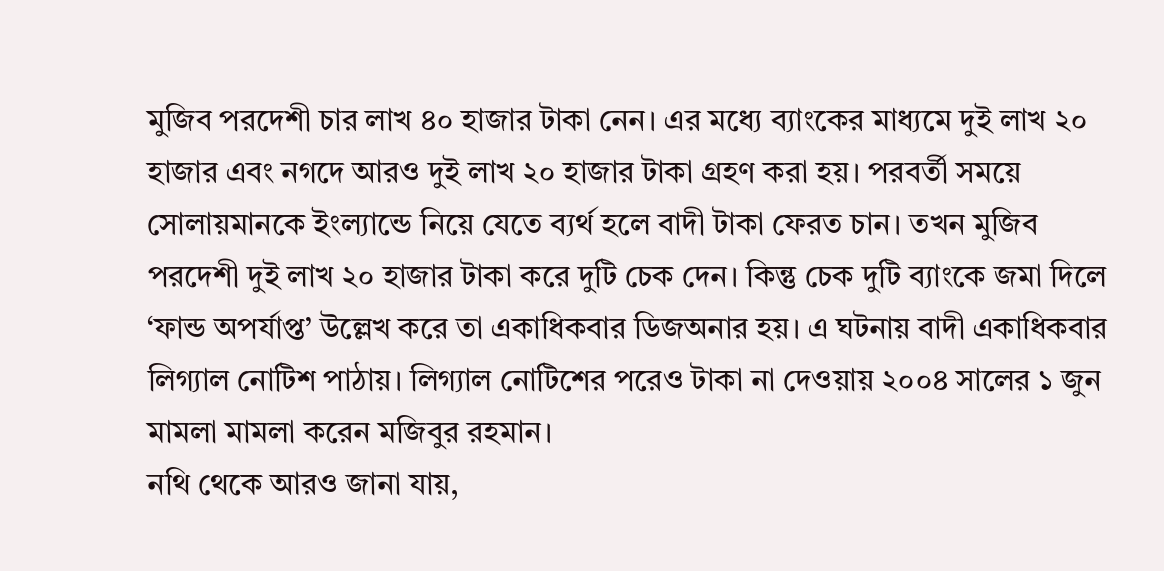মুজিব পরদেশী চার লাখ ৪০ হাজার টাকা নেন। এর মধ্যে ব্যাংকের মাধ্যমে দুই লাখ ২০ হাজার এবং নগদে আরও দুই লাখ ২০ হাজার টাকা গ্রহণ করা হয়। পরবর্তী সময়ে সোলায়মানকে ইংল্যান্ডে নিয়ে যেতে ব্যর্থ হলে বাদী টাকা ফেরত চান। তখন মুজিব পরদেশী দুই লাখ ২০ হাজার টাকা করে দুটি চেক দেন। কিন্তু চেক দুটি ব্যাংকে জমা দিলে ‘ফান্ড অপর্যাপ্ত’ উল্লেখ করে তা একাধিকবার ডিজঅনার হয়। এ ঘটনায় বাদী একাধিকবার লিগ্যাল নোটিশ পাঠায়। লিগ্যাল নোটিশের পরেও টাকা না দেওয়ায় ২০০৪ সালের ১ জুন মামলা মামলা করেন মজিবুর রহমান।
নথি থেকে আরও জানা যায়,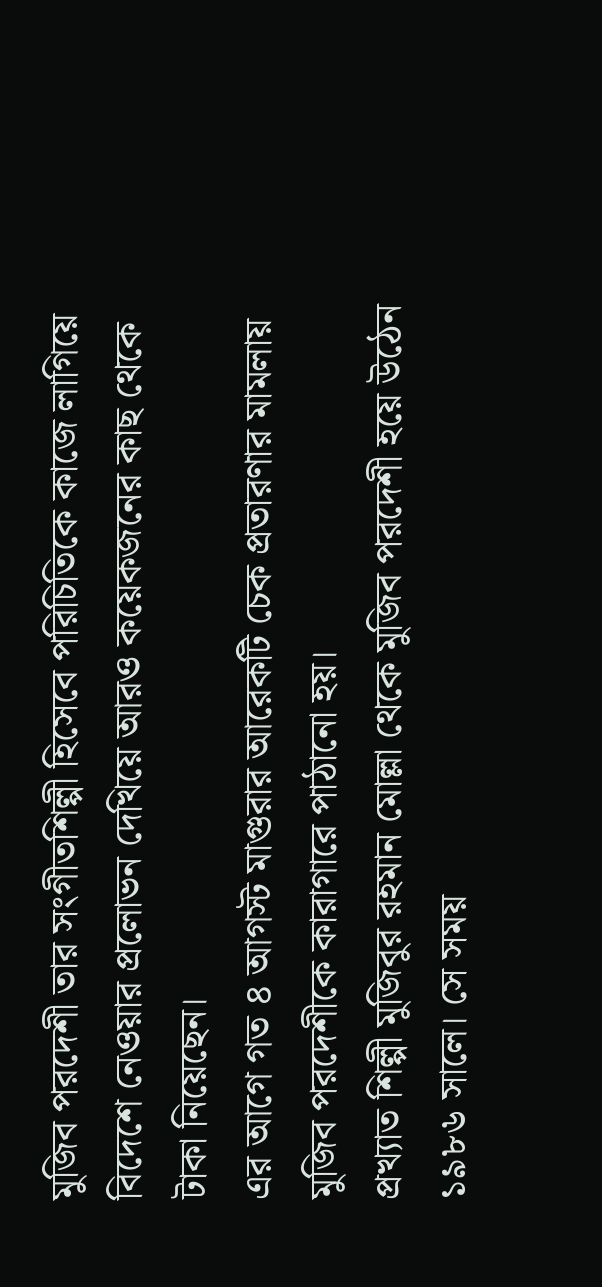মুজিব পরদেশী তার সংগীতশিল্পী হিসেবে পরিচিতিকে কাজে লাগিয়ে বিদেশে নেওয়ার প্রলোভন দেখিয়ে আরও কয়েকজনের কাছ থেকে টাকা নিয়েছেন।
এর আগে গত ৪ আগস্ট মাগুরার আরেকটি চেক প্রতারণার মামলায় মুজিব পরদেশীকে কারাগারে পাঠানো হয়।
প্রখ্যাত শিল্পী মুজিবুর রহমান মোল্লা থেকে মুজিব পরদেশী হয়ে উঠেন ১৯৮৬ সালে। সে সময়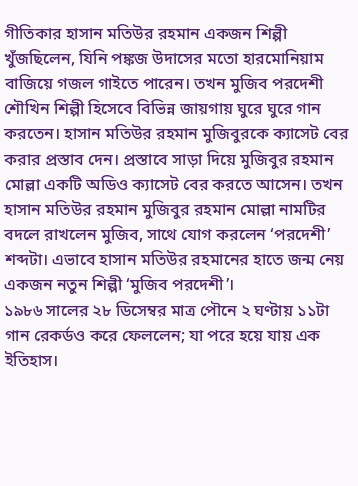গীতিকার হাসান মতিউর রহমান একজন শিল্পী খুঁজছিলেন, যিনি পঙ্কজ উদাসের মতো হারমোনিয়াম বাজিয়ে গজল গাইতে পারেন। তখন মুজিব পরদেশী শৌখিন শিল্পী হিসেবে বিভিন্ন জায়গায় ঘুরে ঘুরে গান করতেন। হাসান মতিউর রহমান মুজিবুরকে ক্যাসেট বের করার প্রস্তাব দেন। প্রস্তাবে সাড়া দিয়ে মুজিবুর রহমান মোল্লা একটি অডিও ক্যাসেট বের করতে আসেন। তখন হাসান মতিউর রহমান মুজিবুর রহমান মোল্লা নামটির বদলে রাখলেন মুজিব, সাথে যোগ করলেন ‘পরদেশী’ শব্দটা। এভাবে হাসান মতিউর রহমানের হাতে জন্ম নেয় একজন নতুন শিল্পী ‘মুজিব পরদেশী’।
১৯৮৬ সালের ২৮ ডিসেম্বর মাত্র পৌনে ২ ঘণ্টায় ১১টা গান রেকর্ডও করে ফেললেন; যা পরে হয়ে যায় এক ইতিহাস।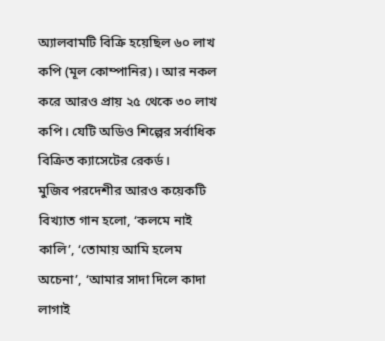অ্যালবামটি বিক্রি হয়েছিল ৬০ লাখ কপি (মূল কোম্পানির)। আর নকল করে আরও প্রায় ২৫ থেকে ৩০ লাখ কপি। যেটি অডিও শিল্পের সর্বাধিক বিক্রিত ক্যাসেটের রেকর্ড।
মুজিব পরদেশীর আরও কয়েকটি বিখ্যাত গান হলো, ‘কলমে নাই কালি’, ‘তোমায় আমি হলেম অচেনা’, ‘আমার সাদা দিলে কাদা লাগাই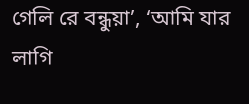গেলি রে বন্ধুয়া’, ‘আমি যার লাগি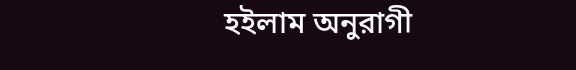হইলাম অনুরাগী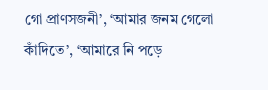গো প্রাণসজনী’, ‘আমার জনম গেলো কাঁদিতে’, ‘আমারে নি পড়ে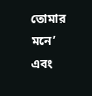তোমার মনে’ এবং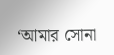‘আমার সোনা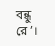বন্ধু রে’।